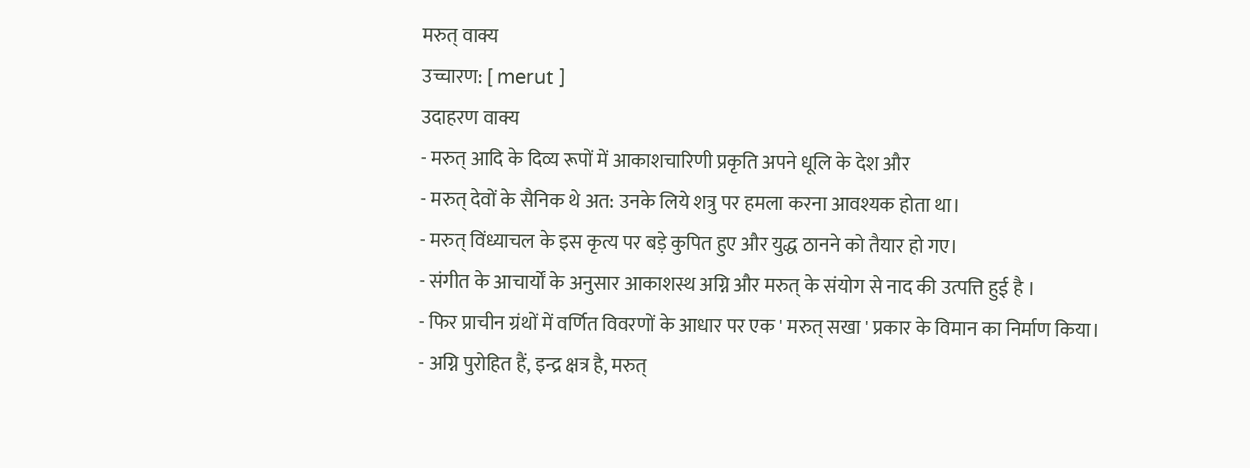मरुत् वाक्य
उच्चारण: [ merut ]
उदाहरण वाक्य
- मरुत् आदि के दिव्य रूपों में आकाशचारिणी प्रकृति अपने धूलि के देश और
- मरुत् देवों के सैनिक थे अत: उनके लिये शत्रु पर हमला करना आवश्यक होता था।
- मरुत् विंध्याचल के इस कृत्य पर बड़े कुपित हुए और युद्ध ठानने को तैयार हो गए।
- संगीत के आचार्यों के अनुसार आकाशस्थ अग्नि और मरुत् के संयोग से नाद की उत्पत्ति हुई है ।
- फिर प्राचीन ग्रंथों में वर्णित विवरणों के आधार पर एक ' मरुत् सखा ' प्रकार के विमान का निर्माण किया।
- अग्नि पुरोहित हैं, इन्द्र क्षत्र है, मरुत्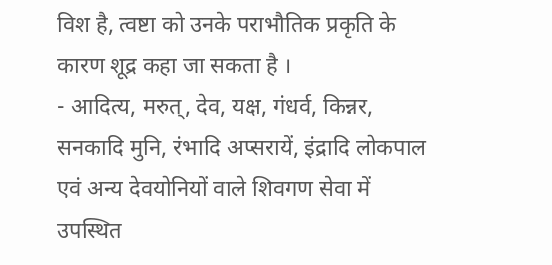विश है, त्वष्टा को उनके पराभौतिक प्रकृति के कारण शूद्र कहा जा सकता है ।
- आदित्य, मरुत्, देव, यक्ष, गंधर्व, किन्नर, सनकादि मुनि, रंभादि अप्सरायें, इंद्रादि लोकपाल एवं अन्य देवयोनियों वाले शिवगण सेवा में उपस्थित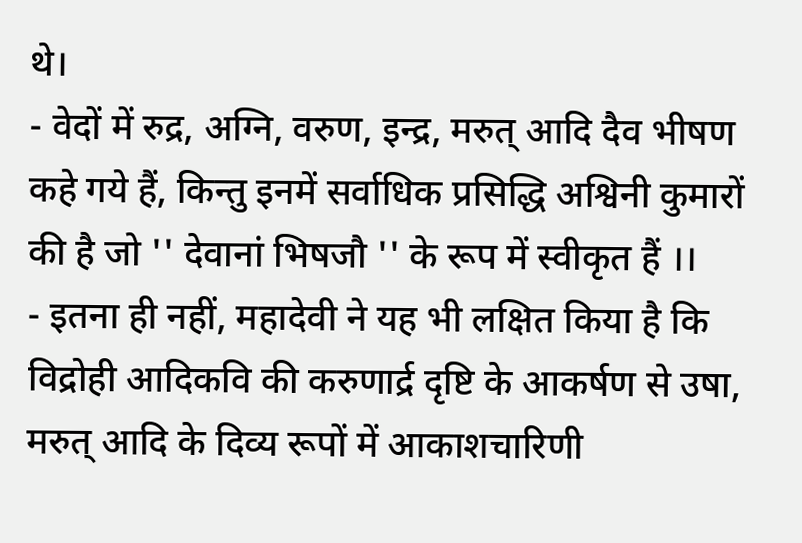थे।
- वेदों में रुद्र, अग्नि, वरुण, इन्द्र, मरुत् आदि दैव भीषण कहे गये हैं, किन्तु इनमें सर्वाधिक प्रसिद्धि अश्विनी कुमारों की है जो '' देवानां भिषजौ '' के रूप में स्वीकृत हैं ।।
- इतना ही नहीं, महादेवी ने यह भी लक्षित किया है कि विद्रोही आदिकवि की करुणार्द्र दृष्टि के आकर्षण से उषा, मरुत् आदि के दिव्य रूपों में आकाशचारिणी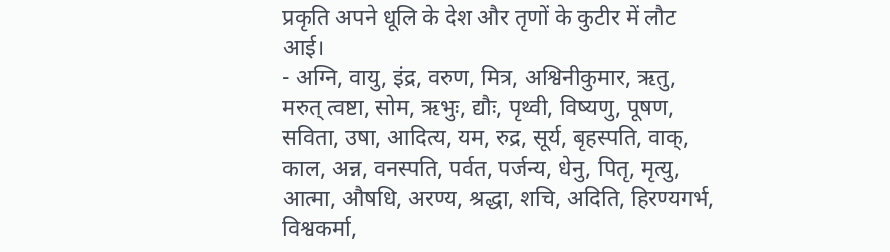प्रकृति अपने धूलि के देश और तृणों के कुटीर में लौट आई।
- अग्नि, वायु, इंद्र, वरुण, मित्र, अश्विनीकुमार, ऋतु, मरुत् त्वष्टा, सोम, ऋभुः, द्यौः, पृथ्वी, विष्यणु, पूषण, सविता, उषा, आदित्य, यम, रुद्र, सूर्य, बृहस्पति, वाक्, काल, अन्न, वनस्पति, पर्वत, पर्जन्य, धेनु, पितृ, मृत्यु, आत्मा, औषधि, अरण्य, श्रद्धा, शचि, अदिति, हिरण्यगर्भ, विश्वकर्मा,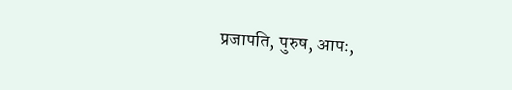प्रजापति, पुरुष, आपः,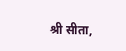श्री सीता,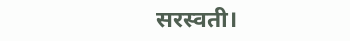सरस्वती।